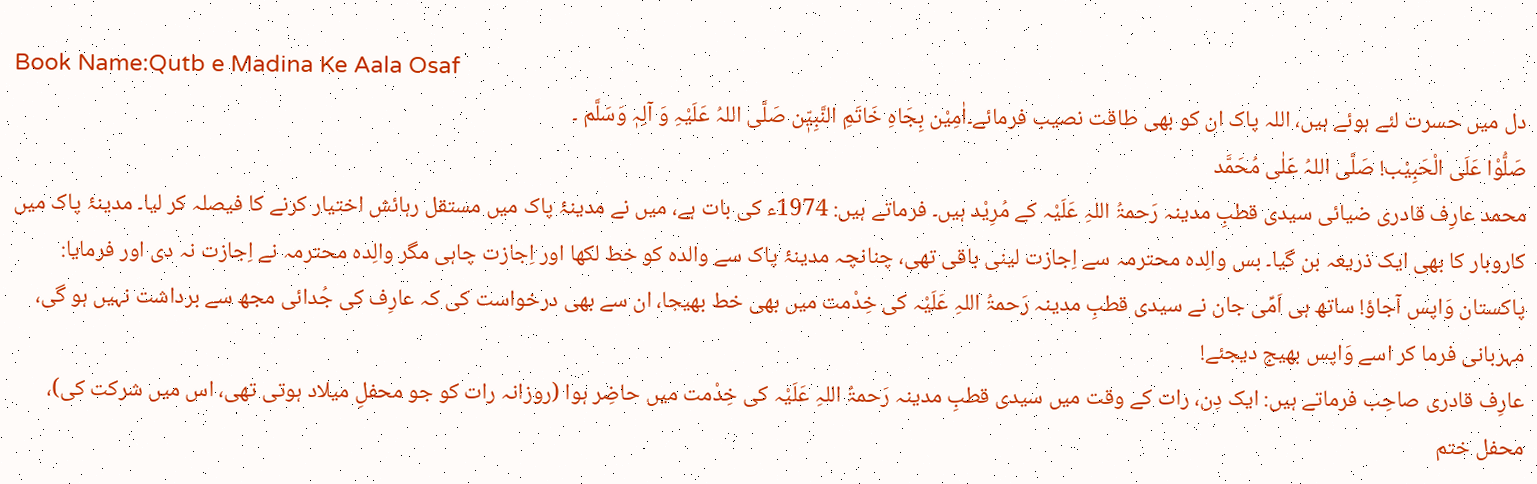Book Name:Qutb e Madina Ke Aala Osaf
دل میں حسرت لئے ہوئے ہیں، اللہ پاک ان کو بھی طاقت نصیب فرمائے۔اٰمِیْن بِجَاہِ خَاتَمِ النَّبِیّٖن صَلَّی اللہُ عَلَیْہِ وَ آلِہٖ وَسَلَّم ۔
صَلُّوْا عَلَی الْحَبِیْب! صَلَّی اللہُ عَلٰی مُحَمَّد
محمد عارِف قادری ضیائی سیدی قطبِ مدینہ رَحمۃُ اللہِ عَلَیْہ کے مُرِیْد ہیں۔ فرماتے ہیں: 1974ء کی بات ہے، میں نے مدینۂ پاک میں مستقل رہائش اختیار کرنے کا فیصلہ کر لیا۔ مدینۂ پاک میں کاروبار کا بھی ایک ذریعہ بن گیا۔ بس والِدہ محترمہ سے اِجازت لینی باقی تھی، چنانچہ مدینۂ پاک سے والدہ کو خط لکھا اور اِجازت چاہی مگر والِدہ محترمہ نے اِجازت نہ دی اور فرمایا: پاکستان وَاپس آجاؤ! ساتھ ہی اَمِّی جان نے سیدی قطبِ مدینہ رَحمۃُ اللہِ عَلَیْہ کی خِدْمت میں بھی خط بھیجا، ان سے بھی درخواست کی کہ عارِف کی جُدائی مجھ سے برداشت نہیں ہو گی، مہربانی فرما کر اسے وَاپس بھیج دیجئے!
عارِف قادری صاحِب فرماتے ہیں: ایک دِن، رات کے وقت میں سیدی قطبِ مدینہ رَحمۃُ اللہِ عَلَیْہ کی خِدْمت میں حاضِر ہوا (روزانہ رات کو جو محفلِ میلاد ہوتی تھی، اس میں شرکت کی)، محفل ختم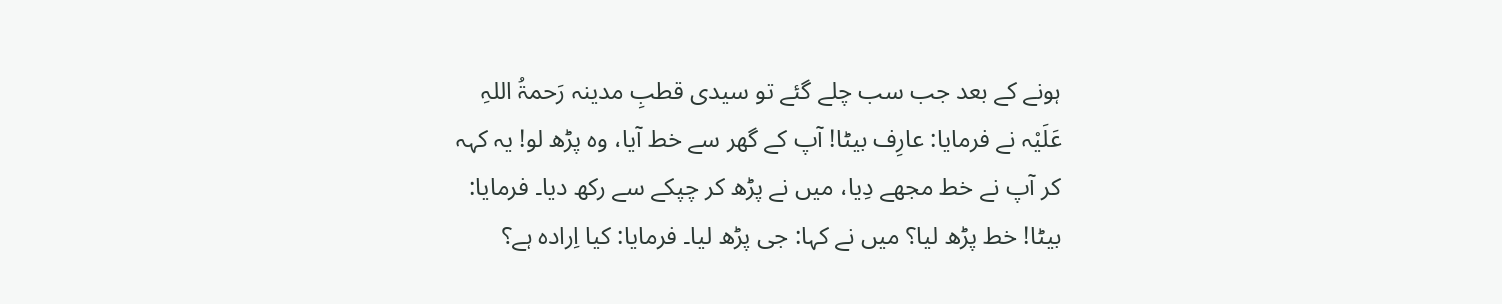ہونے کے بعد جب سب چلے گئے تو سیدی قطبِ مدینہ رَحمۃُ اللہِ عَلَیْہ نے فرمایا: عارِف بیٹا! آپ کے گھر سے خط آیا، وہ پڑھ لو! یہ کہہ کر آپ نے خط مجھے دِیا، میں نے پڑھ کر چپکے سے رکھ دیا۔ فرمایا: بیٹا! خط پڑھ لیا؟ میں نے کہا: جی پڑھ لیا۔ فرمایا: کیا اِرادہ ہے؟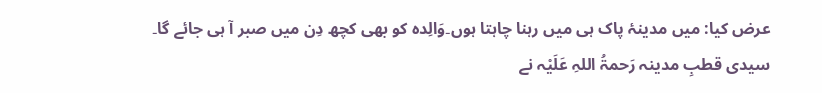عرض کیا: میں مدینۂ پاک ہی میں رہنا چاہتا ہوں۔وَالِدہ کو بھی کچھ دِن میں صبر آ ہی جائے گا۔ سیدی قطبِ مدینہ رَحمۃُ اللہِ عَلَیْہ نے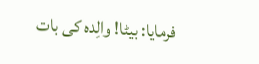فرمایا: بیٹا! والِدہ کی بات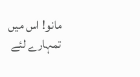مانو! اس میں تمہارے لئے